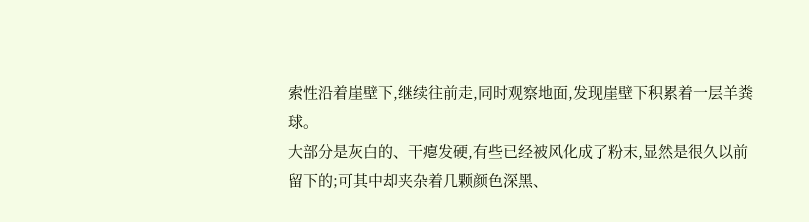索性沿着崖壁下,继续往前走,同时观察地面,发现崖壁下积累着一层羊粪球。
大部分是灰白的、干瘪发硬,有些已经被风化成了粉末,显然是很久以前留下的;可其中却夹杂着几颗颜色深黑、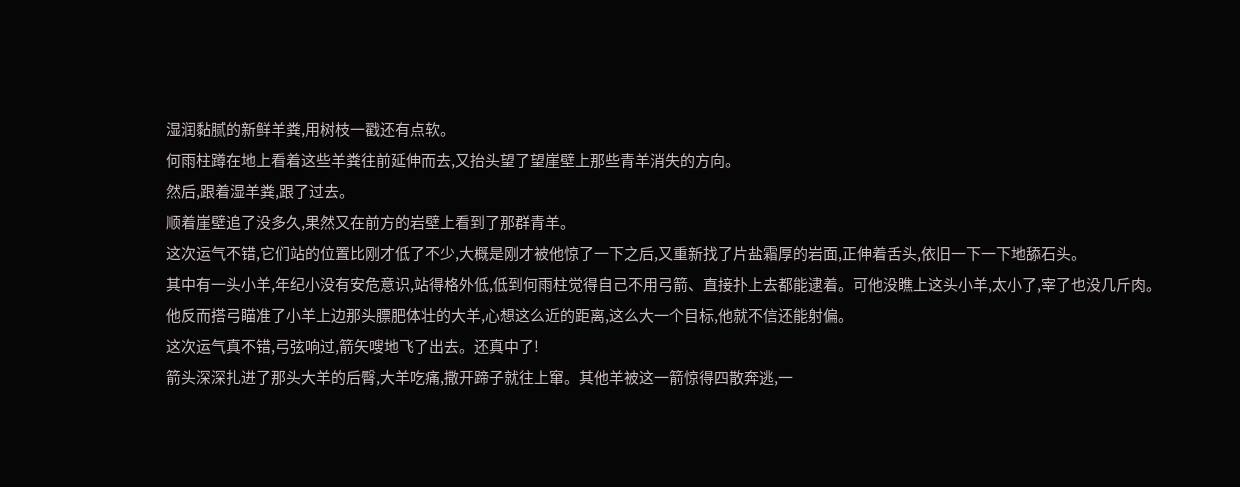湿润黏腻的新鲜羊粪,用树枝一戳还有点软。
何雨柱蹲在地上看着这些羊粪往前延伸而去,又抬头望了望崖壁上那些青羊消失的方向。
然后,跟着湿羊粪,跟了过去。
顺着崖壁追了没多久,果然又在前方的岩壁上看到了那群青羊。
这次运气不错,它们站的位置比刚才低了不少,大概是刚才被他惊了一下之后,又重新找了片盐霜厚的岩面,正伸着舌头,依旧一下一下地舔石头。
其中有一头小羊,年纪小没有安危意识,站得格外低,低到何雨柱觉得自己不用弓箭、直接扑上去都能逮着。可他没瞧上这头小羊,太小了,宰了也没几斤肉。
他反而搭弓瞄准了小羊上边那头膘肥体壮的大羊,心想这么近的距离,这么大一个目标,他就不信还能射偏。
这次运气真不错,弓弦响过,箭矢嗖地飞了出去。还真中了!
箭头深深扎进了那头大羊的后臀,大羊吃痛,撒开蹄子就往上窜。其他羊被这一箭惊得四散奔逃,一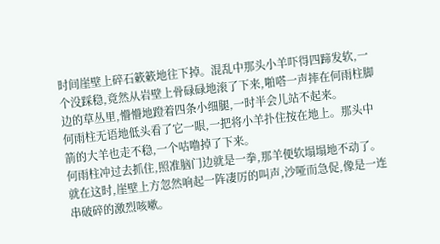时间崖壁上碎石簌簌地往下掉。混乱中那头小羊吓得四蹄发软,一个没踩稳,竟然从岩壁上骨碌碌地滚了下来,啪嗒一声摔在何雨柱脚边的草丛里,懵懵地蹬着四条小细腿,一时半会儿站不起来。
何雨柱无语地低头看了它一眼,一把将小羊扑住按在地上。那头中箭的大羊也走不稳,一个咕噜掉了下来。
何雨柱冲过去抓住,照准脑门边就是一拳,那羊便软塌塌地不动了。
就在这时,崖壁上方忽然响起一阵凄厉的叫声,沙哑而急促,像是一连串破碎的激烈咳嗽。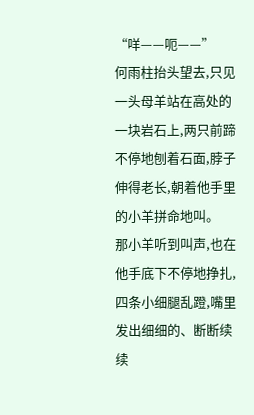“咩——呃——”
何雨柱抬头望去,只见一头母羊站在高处的一块岩石上,两只前蹄不停地刨着石面,脖子伸得老长,朝着他手里的小羊拼命地叫。
那小羊听到叫声,也在他手底下不停地挣扎,四条小细腿乱蹬,嘴里发出细细的、断断续续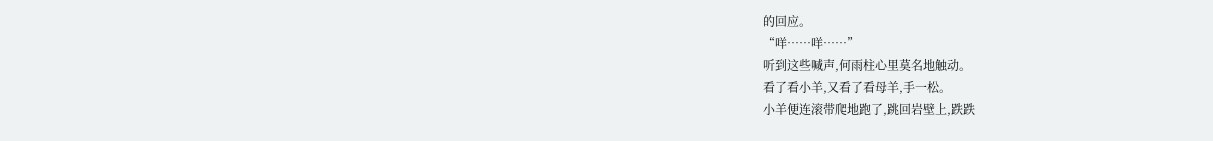的回应。
“咩……咩……”
听到这些喊声,何雨柱心里莫名地触动。
看了看小羊,又看了看母羊,手一松。
小羊便连滚带爬地跑了,跳回岩壁上,跌跌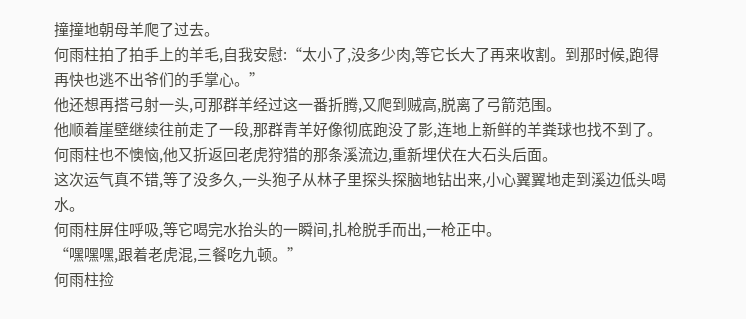撞撞地朝母羊爬了过去。
何雨柱拍了拍手上的羊毛,自我安慰:“太小了,没多少肉,等它长大了再来收割。到那时候,跑得再快也逃不出爷们的手掌心。”
他还想再搭弓射一头,可那群羊经过这一番折腾,又爬到贼高,脱离了弓箭范围。
他顺着崖壁继续往前走了一段,那群青羊好像彻底跑没了影,连地上新鲜的羊粪球也找不到了。
何雨柱也不懊恼,他又折返回老虎狩猎的那条溪流边,重新埋伏在大石头后面。
这次运气真不错,等了没多久,一头狍子从林子里探头探脑地钻出来,小心翼翼地走到溪边低头喝水。
何雨柱屏住呼吸,等它喝完水抬头的一瞬间,扎枪脱手而出,一枪正中。
“嘿嘿嘿,跟着老虎混,三餐吃九顿。”
何雨柱捡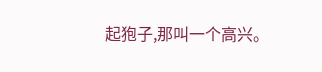起狍子,那叫一个高兴。